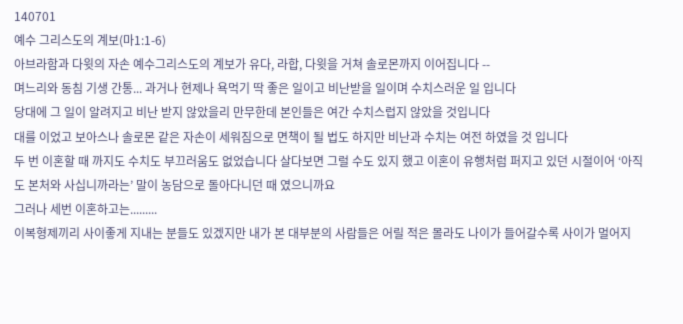140701
예수 그리스도의 계보(마1:1-6)
아브라함과 다윗의 자손 예수그리스도의 계보가 유다, 라합, 다윗을 거쳐 솔로몬까지 이어집니다 --
며느리와 동침 기생 간통... 과거나 현제나 욕먹기 딱 좋은 일이고 비난받을 일이며 수치스러운 일 입니다
당대에 그 일이 알려지고 비난 받지 않았을리 만무한데 본인들은 여간 수치스럽지 않았을 것입니다
대를 이었고 보아스나 솔로몬 같은 자손이 세워짐으로 면책이 될 법도 하지만 비난과 수치는 여전 하였을 것 입니다
두 번 이혼할 때 까지도 수치도 부끄러움도 없었습니다 살다보면 그럴 수도 있지 했고 이혼이 유행처럼 퍼지고 있던 시절이어 ‘아직도 본처와 사십니까라는’ 말이 농담으로 돌아다니던 때 였으니까요
그러나 세번 이혼하고는.........
이복형제끼리 사이좋게 지내는 분들도 있겠지만 내가 본 대부분의 사람들은 어릴 적은 몰라도 나이가 들어갈수록 사이가 멀어지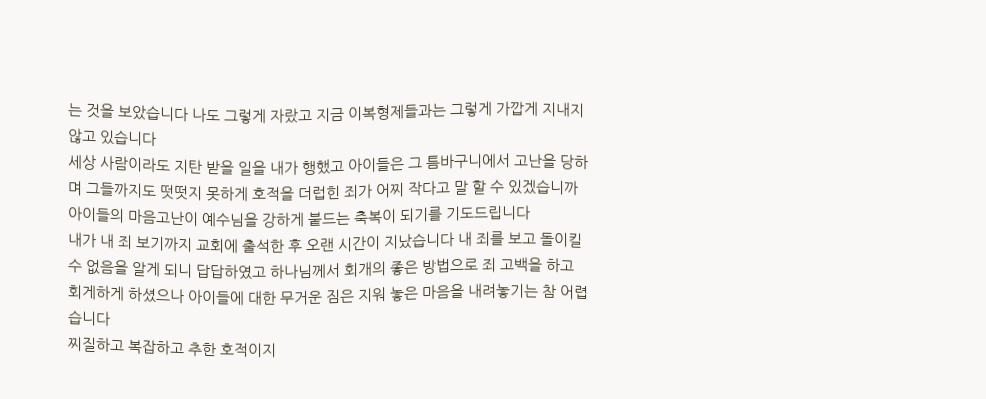는 것을 보았습니다 나도 그렇게 자랐고 지금 이복형제들과는 그렇게 가깝게 지내지 않고 있습니다
세상 사람이라도 지탄 받을 일을 내가 행했고 아이들은 그 틈바구니에서 고난을 당하며 그들까지도 떳떳지 못하게 호적을 더럽힌 죄가 어찌 작다고 말 할 수 있겠습니까
아이들의 마음고난이 예수님을 강하게 붙드는 축복이 되기를 기도드립니다
내가 내 죄 보기까지 교회에 출석한 후 오랜 시간이 지났습니다 내 죄를 보고 돌이킬 수 없음을 알게 되니 답답하였고 하나님께서 회개의 좋은 방법으로 죄 고백을 하고 회게하게 하셨으나 아이들에 대한 무거운 짐은 지워 놓은 마음을 내려놓기는 참 어렵습니다
찌질하고 복잡하고 추한 호적이지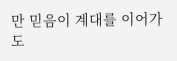만 믿음이 계대를 이어가도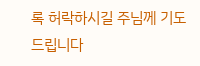록 허락하시길 주님께 기도 드립니다